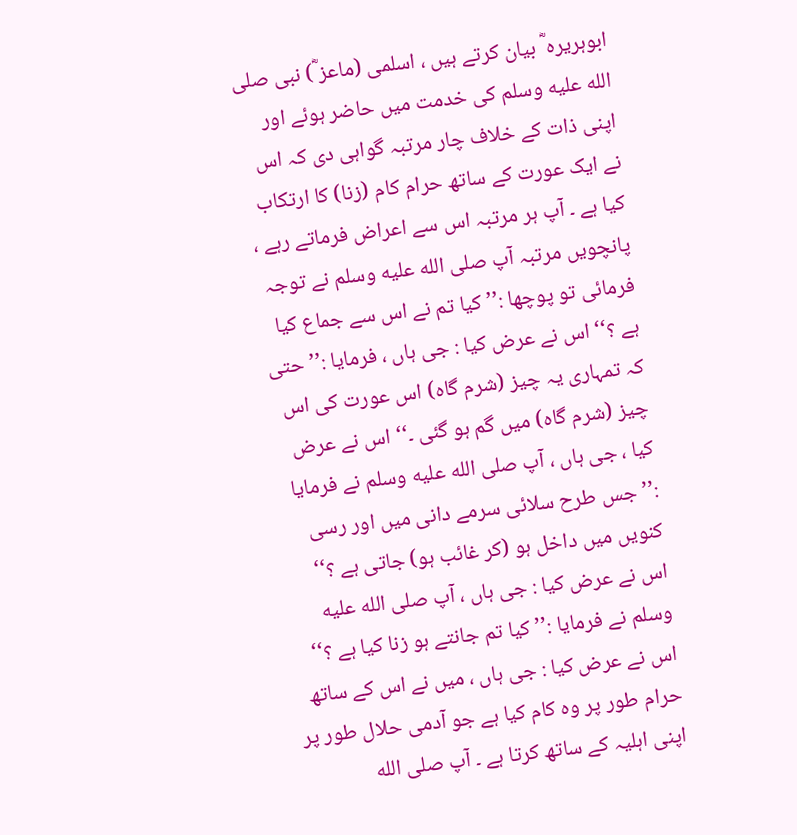ابوہریرہ ؓ بیان کرتے ہیں ، اسلمی (ماعز ؓ) نبی صلى الله عليه وسلم کی خدمت میں حاضر ہوئے اور اپنی ذات کے خلاف چار مرتبہ گواہی دی کہ اس نے ایک عورت کے ساتھ حرام کام (زنا) کا ارتکاب کیا ہے ۔ آپ ہر مرتبہ اس سے اعراض فرماتے رہے ، پانچویں مرتبہ آپ صلى الله عليه وسلم نے توجہ فرمائی تو پوچھا :’’ کیا تم نے اس سے جماع کیا ہے ؟‘‘ اس نے عرض کیا : جی ہاں ، فرمایا :’’ حتی کہ تمہاری یہ چیز (شرم گاہ) اس عورت کی اس چیز (شرم گاہ) میں گم ہو گئی ۔‘‘ اس نے عرض کیا ، جی ہاں ، آپ صلى الله عليه وسلم نے فرمایا :’’ جس طرح سلائی سرمے دانی میں اور رسی کنویں میں داخل ہو (کر غائب ہو) جاتی ہے ؟‘‘ اس نے عرض کیا : جی ہاں ، آپ صلى الله عليه وسلم نے فرمایا :’’ کیا تم جانتے ہو زنا کیا ہے ؟‘‘ اس نے عرض کیا : جی ہاں ، میں نے اس کے ساتھ حرام طور پر وہ کام کیا ہے جو آدمی حلال طور پر اپنی اہلیہ کے ساتھ کرتا ہے ۔ آپ صلى الله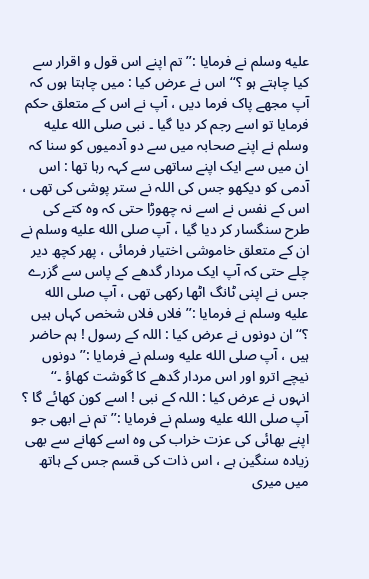عليه وسلم نے فرمایا :’’ تم اپنے اس قول و اقرار سے کیا چاہتے ہو ؟‘‘ اس نے عرض کیا : میں چاہتا ہوں کہ آپ مجھے پاک فرما دیں ، آپ نے اس کے متعلق حکم فرمایا تو اسے رجم کر دیا گیا ۔ نبی صلى الله عليه وسلم نے اپنے صحابہ میں سے دو آدمیوں کو سنا کہ ان میں سے ایک اپنے ساتھی سے کہہ رہا تھا : اس آدمی کو دیکھو جس کی اللہ نے ستر پوشی کی تھی ، اس کے نفس نے اسے نہ چھوڑا حتی کہ وہ کتے کی طرح سنگسار کر دیا گیا ، آپ صلى الله عليه وسلم نے ان کے متعلق خاموشی اختیار فرمائی ، پھر کچھ دیر چلے حتی کہ آپ ایک مردار گدھے کے پاس سے گزرے جس نے اپنی ٹانگ اٹھا رکھی تھی ، آپ صلى الله عليه وسلم نے فرمایا :’’ فلاں فلاں شخص کہاں ہیں ؟‘‘ ان دونوں نے عرض کیا : اللہ کے رسول ! ہم حاضر ہیں ، آپ صلى الله عليه وسلم نے فرمایا :’’ دونوں نیچے اترو اور اس مردار گدھے کا گوشت کھاؤ ۔‘‘ انہوں نے عرض کیا : اللہ کے نبی ! اسے کون کھائے گا ؟ آپ صلى الله عليه وسلم نے فرمایا :’’ تم نے ابھی جو اپنے بھائی کی عزت خراب کی وہ اسے کھانے سے بھی زیادہ سنگین ہے ، اس ذات کی قسم جس کے ہاتھ میں میری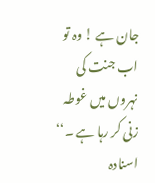جان ہے ! وہ تو اب جنت کی نہروں میں غوطہ زنی کر رہا ہے ۔‘‘ اسنادہ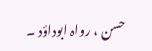حسن ، رواہ ابوداؤد ۔